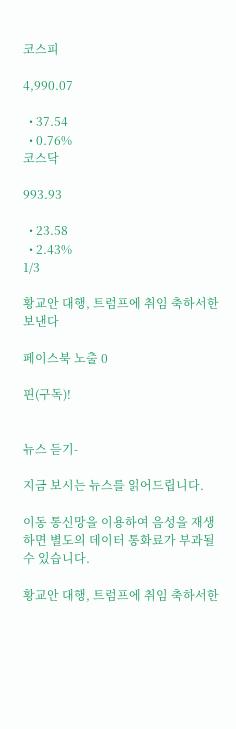코스피

4,990.07

  • 37.54
  • 0.76%
코스닥

993.93

  • 23.58
  • 2.43%
1/3

황교안 대행, 트럼프에 취임 축하서한 보낸다

페이스북 노출 0

핀(구독)!


뉴스 듣기-

지금 보시는 뉴스를 읽어드립니다.

이동 통신망을 이용하여 음성을 재생하면 별도의 데이터 통화료가 부과될 수 있습니다.

황교안 대행, 트럼프에 취임 축하서한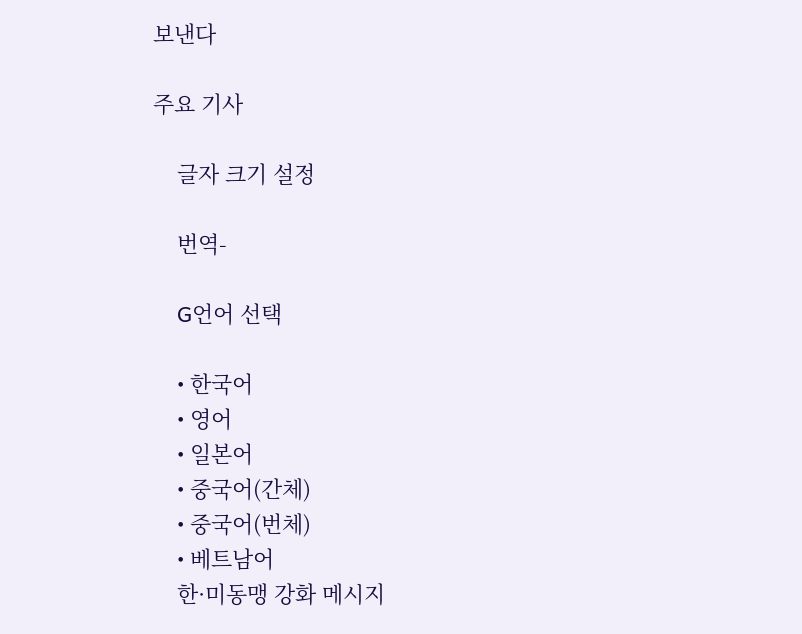보낸다

주요 기사

    글자 크기 설정

    번역-

    G언어 선택

    • 한국어
    • 영어
    • 일본어
    • 중국어(간체)
    • 중국어(번체)
    • 베트남어
    한·미동맹 강화 메시지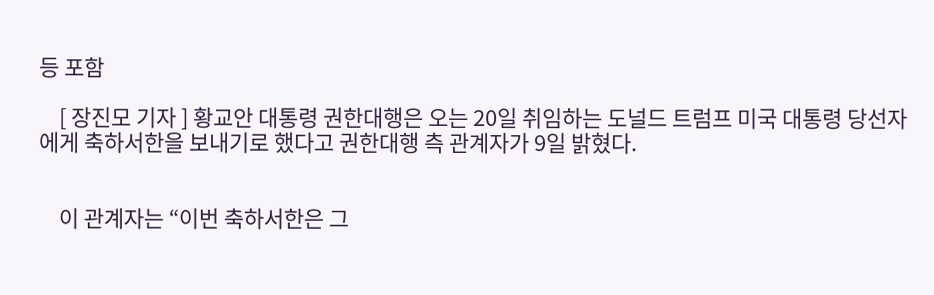등 포함

    [ 장진모 기자 ] 황교안 대통령 권한대행은 오는 20일 취임하는 도널드 트럼프 미국 대통령 당선자에게 축하서한을 보내기로 했다고 권한대행 측 관계자가 9일 밝혔다.


    이 관계자는 “이번 축하서한은 그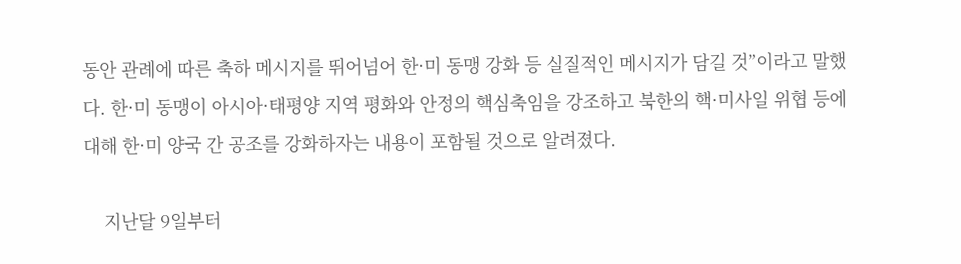동안 관례에 따른 축하 메시지를 뛰어넘어 한·미 동맹 강화 등 실질적인 메시지가 담길 것”이라고 말했다. 한·미 동맹이 아시아·태평양 지역 평화와 안정의 핵심축임을 강조하고 북한의 핵·미사일 위협 등에 대해 한·미 양국 간 공조를 강화하자는 내용이 포함될 것으로 알려졌다.

    지난달 9일부터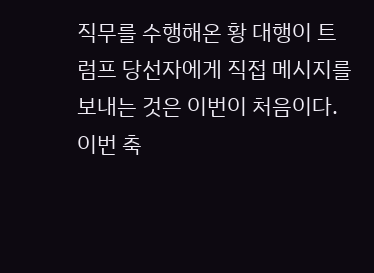직무를 수행해온 황 대행이 트럼프 당선자에게 직접 메시지를 보내는 것은 이번이 처음이다. 이번 축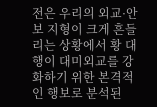전은 우리의 외교·안보 지형이 크게 흔들리는 상황에서 황 대행이 대미외교를 강화하기 위한 본격적인 행보로 분석된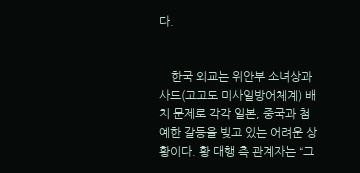다.


    한국 외교는 위안부 소녀상과 사드(고고도 미사일방어체계) 배치 문제로 각각 일본, 중국과 첨예한 갈등을 빚고 있는 어려운 상황이다. 황 대행 측 관계자는 “그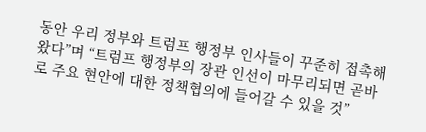동안 우리 정부와 트럼프 행정부 인사들이 꾸준히 접촉해왔다”며 “트럼프 행정부의 장관 인선이 마무리되면 곧바로 주요 현안에 대한 정책협의에 들어갈 수 있을 것”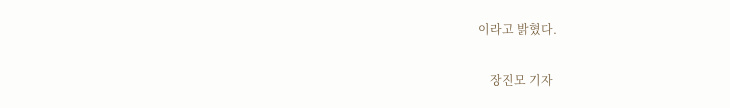이라고 밝혔다.

    장진모 기자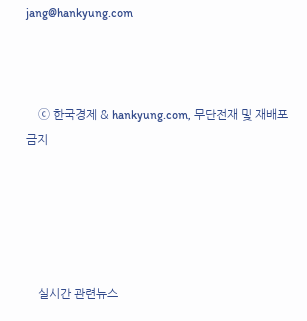jang@hankyung.com



    ⓒ 한국경제 & hankyung.com, 무단전재 및 재배포 금지





    실시간 관련뉴스